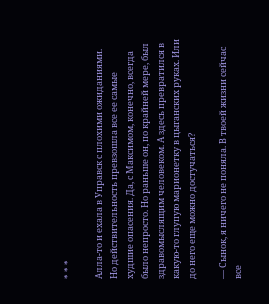* * *

Алла-то и ехала в Управск с плохими ожиданиями. Но действительность превзошла все ее самые худшие опасения. Да, с Максимом, конечно, всегда было непросто. Но раньше он, по крайней мере, был здравомыслящим человеком. А здесь превратился в какую-то глупую марионетку в цыганских руках. Или до него еще можно достучаться?

— Сынок, я ничего не поняла. В твоей жизни сейчас все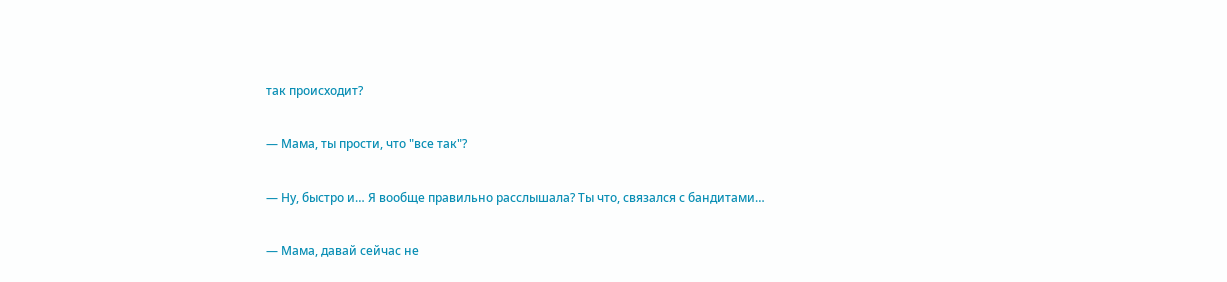так происходит?

— Мама, ты прости, что "все так"?

— Ну, быстро и… Я вообще правильно расслышала? Ты что, связался с бандитами…

— Мама, давай сейчас не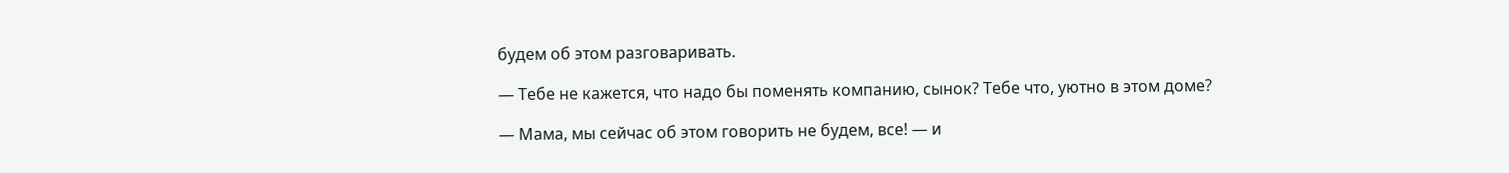будем об этом разговаривать.

— Тебе не кажется, что надо бы поменять компанию, сынок? Тебе что, уютно в этом доме?

— Мама, мы сейчас об этом говорить не будем, все! — и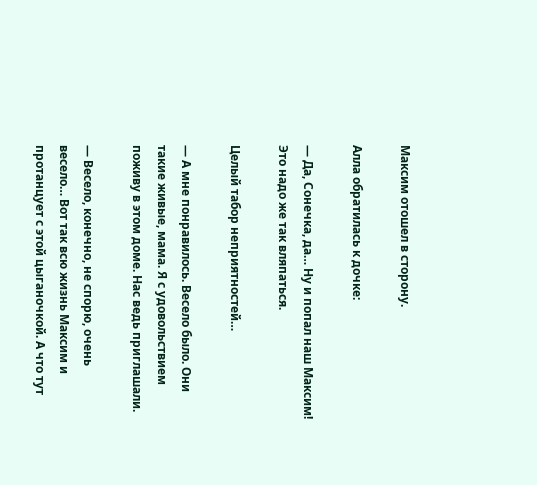Максим отошел в сторону.

Алла обратилась к дочке:

— Да, Сонечка, да… Ну и попал наш Максим! Это надо же так вляпаться.

Целый табор неприятностей…

— А мне понравилось. Весело было. Они такие живые, мама. Я с удовольствием поживу в этом доме. Нас ведь приглашали.

— Весело, конечно, не спорю, очень весело… Вот так всю жизнь Максим и протанцует с этой цыганочкой. А что тут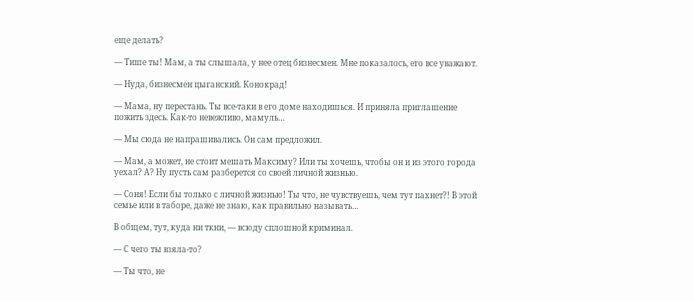еще делать?

— Тише ты! Мам, а ты слышала, у нее отец бизнесмен. Мне показалось, его все уважают.

— Нуда, бизнесмен цыганский. Конокрад!

— Мама, ну перестань. Ты все-таки в его доме находишься. И приняла приглашение пожить здесь. Как-то невежливо, мамуль…

— Мы сюда не напрашивались. Он сам предложил.

— Мам, а может, не стоит мешать Максиму? Или ты хочешь, чтобы он и из этого города уехал? А? Ну пусть сам разберется со своей личной жизнью.

— Соня! Если бы только с личной жизнью! Ты что, не чувствуешь, чем тут пахнет?! В этой семье или в таборе, даже не знаю, как правильно называть…

В общем, тут, куда ни ткни, — всюду сплошной криминал.

— С чего ты взяла-то?

— Ты что, не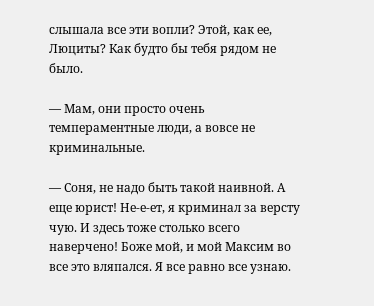слышала все эти вопли? Этой, как ее, Люциты? Как будто бы тебя рядом не было.

— Мам, они просто очень темпераментные люди, а вовсе не криминальные.

— Соня, не надо быть такой наивной. А еще юрист! Не-е-ет, я криминал за версту чую. И здесь тоже столько всего наверчено! Боже мой, и мой Максим во все это вляпался. Я все равно все узнаю.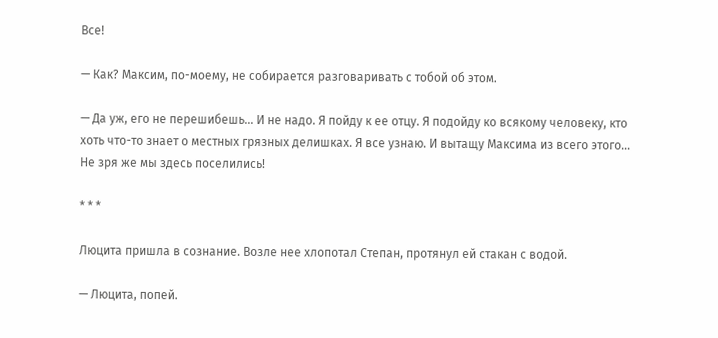Все!

— Как? Максим, по-моему, не собирается разговаривать с тобой об этом.

— Да уж, его не перешибешь… И не надо. Я пойду к ее отцу. Я подойду ко всякому человеку, кто хоть что-то знает о местных грязных делишках. Я все узнаю. И вытащу Максима из всего этого… Не зря же мы здесь поселились!

* * *

Люцита пришла в сознание. Возле нее хлопотал Степан, протянул ей стакан с водой.

— Люцита, попей.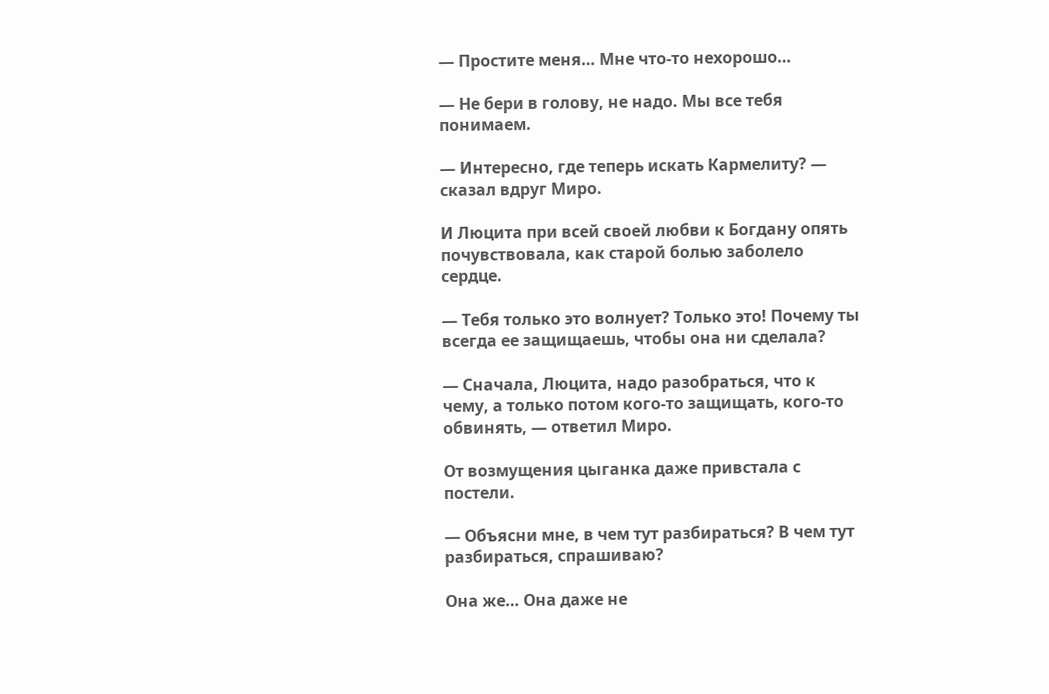— Простите меня… Мне что-то нехорошо…

— Не бери в голову, не надо. Мы все тебя понимаем.

— Интересно, где теперь искать Кармелиту? — сказал вдруг Миро.

И Люцита при всей своей любви к Богдану опять почувствовала, как старой болью заболело сердце.

— Тебя только это волнует? Только это! Почему ты всегда ее защищаешь, чтобы она ни сделала?

— Сначала, Люцита, надо разобраться, что к чему, а только потом кого-то защищать, кого-то обвинять, — ответил Миро.

От возмущения цыганка даже привстала с постели.

— Объясни мне, в чем тут разбираться? В чем тут разбираться, спрашиваю?

Она же… Она даже не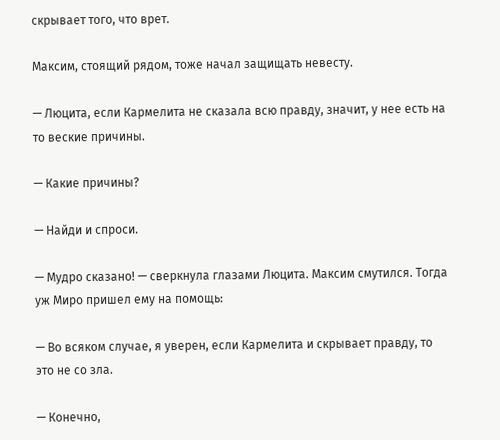скрывает того, что врет.

Максим, стоящий рядом, тоже начал защищать невесту.

— Люцита, если Кармелита не сказала всю правду, значит, у нее есть на то веские причины.

— Какие причины?

— Найди и спроси.

— Мудро сказано! — сверкнула глазами Люцита. Максим смутился. Тогда уж Миро пришел ему на помощь:

— Во всяком случае, я уверен, если Кармелита и скрывает правду, то это не со зла.

— Конечно,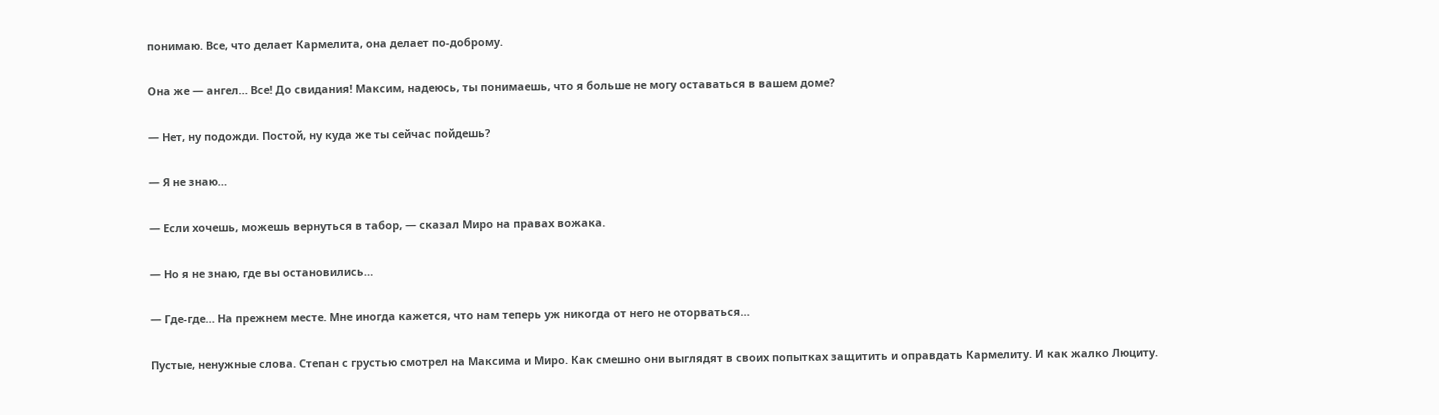понимаю. Все, что делает Кармелита, она делает по-доброму.

Она же — ангел… Все! До свидания! Максим, надеюсь, ты понимаешь, что я больше не могу оставаться в вашем доме?

— Нет, ну подожди. Постой, ну куда же ты сейчас пойдешь?

— Я не знаю…

— Если хочешь, можешь вернуться в табор, — сказал Миро на правах вожака.

— Но я не знаю, где вы остановились…

— Где-где… На прежнем месте. Мне иногда кажется, что нам теперь уж никогда от него не оторваться…

Пустые, ненужные слова. Степан с грустью смотрел на Максима и Миро. Как смешно они выглядят в своих попытках защитить и оправдать Кармелиту. И как жалко Люциту.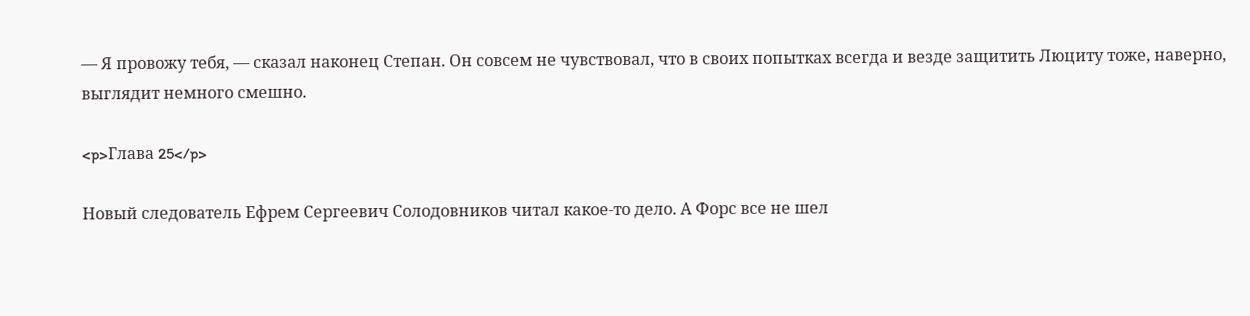— Я провожу тебя, — сказал наконец Степан. Он совсем не чувствовал, что в своих попытках всегда и везде защитить Люциту тоже, наверно, выглядит немного смешно.

<p>Глава 25</p>

Новый следователь Ефрем Сергеевич Солодовников читал какое-то дело. А Форс все не шел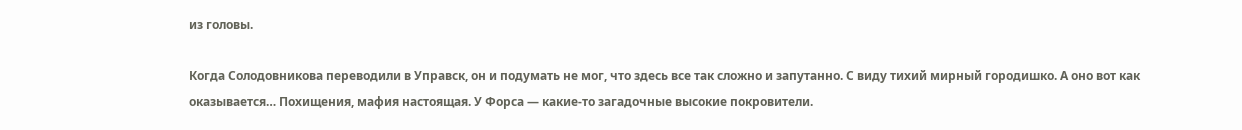из головы.

Когда Солодовникова переводили в Управск, он и подумать не мог, что здесь все так сложно и запутанно. С виду тихий мирный городишко. А оно вот как оказывается… Похищения, мафия настоящая. У Форса — какие-то загадочные высокие покровители.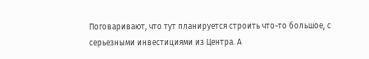Поговаривают, что тут планируется строить что-то большое, с серьезными инвестициями из Центра. А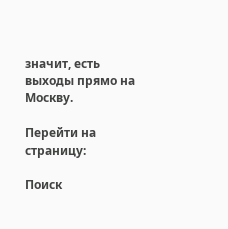значит, есть выходы прямо на Москву.

Перейти на страницу:

Поиск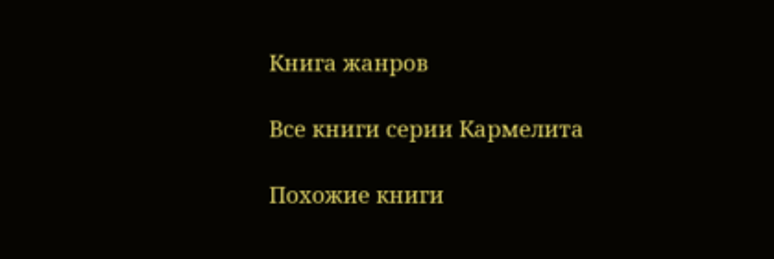Книга жанров

Все книги серии Кармелита

Похожие книги